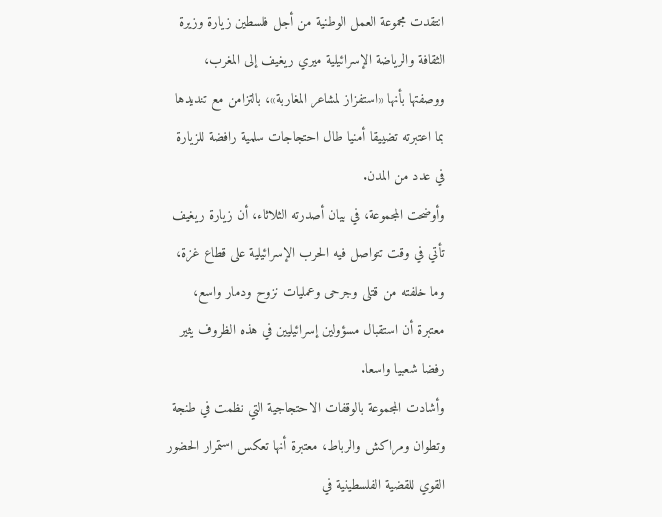انتقدت مجموعة العمل الوطنية من أجل فلسطين زيارة وزيرة الثقافة والرياضة الإسرائيلية ميري ريغيف إلى المغرب، ووصفتها بأنها «استفزاز لمشاعر المغاربة»، بالتزامن مع تنديدها بما اعتبرته تضييقا أمنيا طال احتجاجات سلمية رافضة للزيارة في عدد من المدن.
وأوضحت المجموعة، في بيان أصدرته الثلاثاء، أن زيارة ريغيف تأتي في وقت تتواصل فيه الحرب الإسرائيلية على قطاع غزة، وما خلفته من قتلى وجرحى وعمليات نزوح ودمار واسع، معتبرة أن استقبال مسؤولين إسرائيليين في هذه الظروف يثير رفضا شعبيا واسعا.
وأشادت المجموعة بالوقفات الاحتجاجية التي نظمت في طنجة وتطوان ومراكش والرباط، معتبرة أنها تعكس استمرار الحضور القوي للقضية الفلسطينية في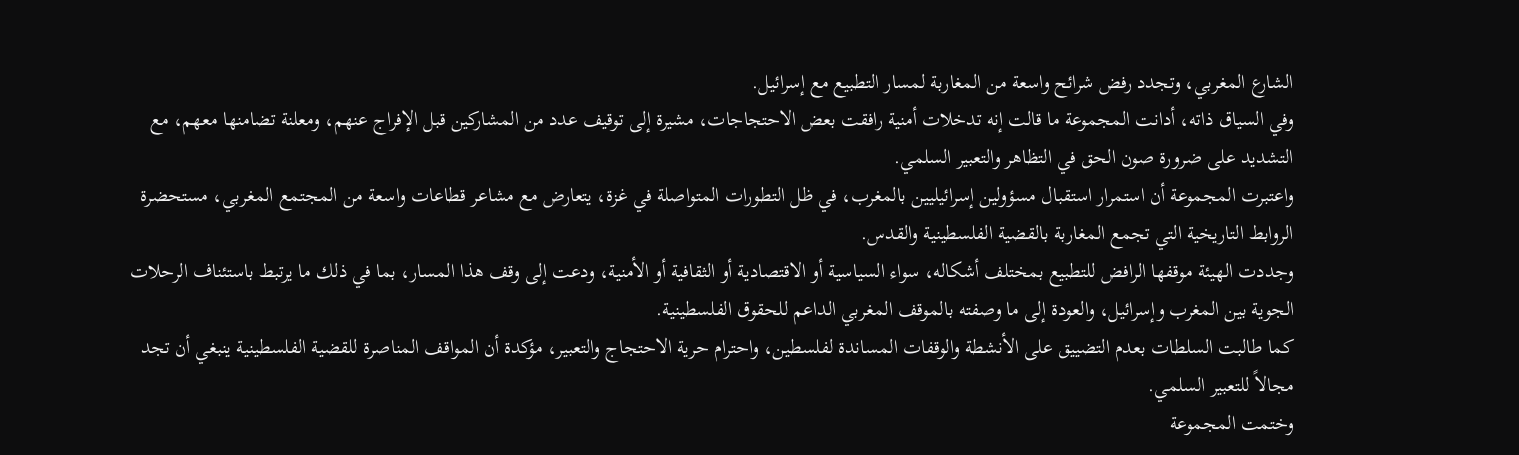الشارع المغربي، وتجدد رفض شرائح واسعة من المغاربة لمسار التطبيع مع إسرائيل.
وفي السياق ذاته، أدانت المجموعة ما قالت إنه تدخلات أمنية رافقت بعض الاحتجاجات، مشيرة إلى توقيف عدد من المشاركين قبل الإفراج عنهم، ومعلنة تضامنها معهم، مع التشديد على ضرورة صون الحق في التظاهر والتعبير السلمي.
واعتبرت المجموعة أن استمرار استقبال مسؤولين إسرائيليين بالمغرب، في ظل التطورات المتواصلة في غزة، يتعارض مع مشاعر قطاعات واسعة من المجتمع المغربي، مستحضرة الروابط التاريخية التي تجمع المغاربة بالقضية الفلسطينية والقدس.
وجددت الهيئة موقفها الرافض للتطبيع بمختلف أشكاله، سواء السياسية أو الاقتصادية أو الثقافية أو الأمنية، ودعت إلى وقف هذا المسار، بما في ذلك ما يرتبط باستئناف الرحلات الجوية بين المغرب وإسرائيل، والعودة إلى ما وصفته بالموقف المغربي الداعم للحقوق الفلسطينية.
كما طالبت السلطات بعدم التضييق على الأنشطة والوقفات المساندة لفلسطين، واحترام حرية الاحتجاج والتعبير، مؤكدة أن المواقف المناصرة للقضية الفلسطينية ينبغي أن تجد مجالاً للتعبير السلمي.
وختمت المجموعة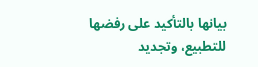بيانها بالتأكيد على رفضها للتطبيع، وتجديد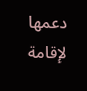دعمها لإقامة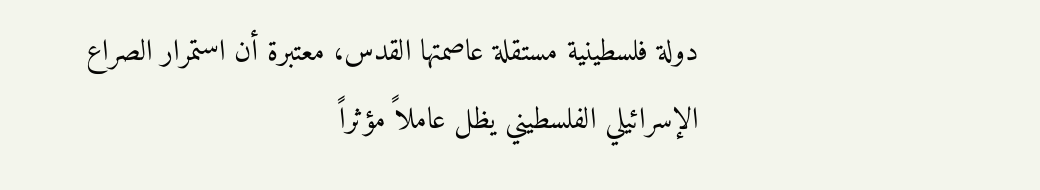دولة فلسطينية مستقلة عاصمتها القدس، معتبرة أن استمرار الصراع الإسرائيلي الفلسطيني يظل عاملاً مؤثراً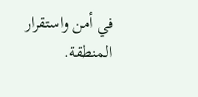في أمن واستقرار المنطقة.